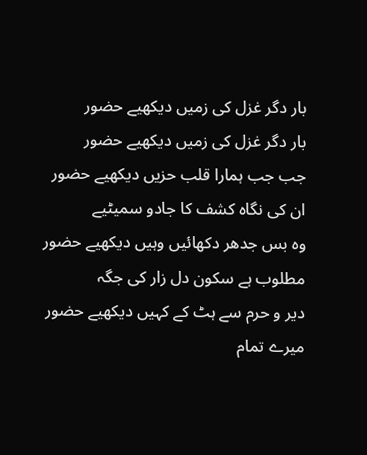بار دگر غزل کی زمیں دیکھیے حضور
بار دگر غزل کی زمیں دیکھیے حضور
جب جب ہمارا قلب حزیں دیکھیے حضور
ان کی نگاہ کشف کا جادو سمیٹیے
وہ بس جدھر دکھائیں وہیں دیکھیے حضور
مطلوب ہے سکون دل زار کی جگہ
دیر و حرم سے ہٹ کے کہیں دیکھیے حضور
میرے تمام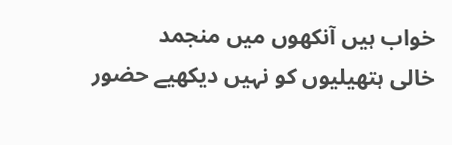خواب ہیں آنکھوں میں منجمد
خالی ہتھیلیوں کو نہیں دیکھیے حضور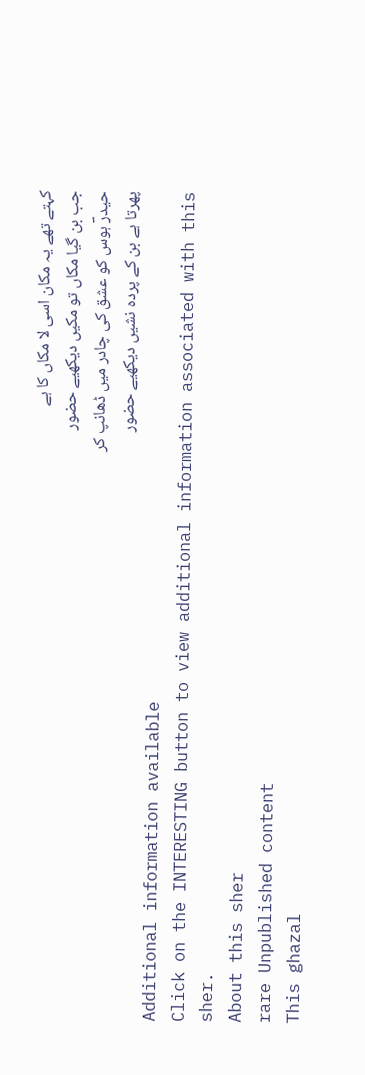کہتے تھے یہ مکان اسی لا مکاں کا ہے
جب بن گیا مکاں تو مکیں دیکھیے حضور
حیدرؔ ہوس کو عشق کی چادر میں ڈھانپ کر
پھرتا ہے بن کے پردہ نشیں دیکھیے حضور
Additional information available
Click on the INTERESTING button to view additional information associated with this sher.
About this sher
rare Unpublished content
This ghazal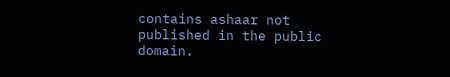contains ashaar not published in the public domain.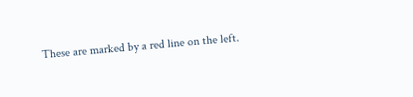These are marked by a red line on the left.